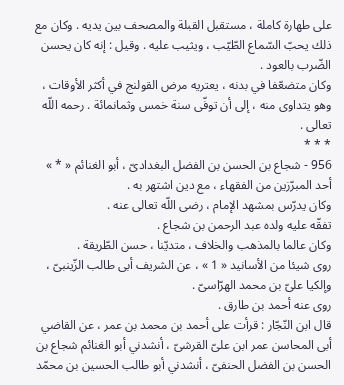على طهارة كاملة ، مستقبل القبلة والمصحف بين يديه . وكان مع ذلك يحبّ السّماع الطّيّب ، ويثيب عليه . وقيل : إنه كان يحسن الضّرب بالعود .
وكان متضعّفا في بدنه ، يعتريه مرض القولنج في أكثر الأوقات ، وهو يتداوى منه ، إلى أن توفّى سنة خمس وثمانمائة . رحمه اللّه تعالى .
* * *
956 - شجاع بن الحسن بن الفضل البغدادىّ ، أبو الغنائم « * »
أحد المبرّزين من الفقهاء ، مع دين اشتهر به .
وكان يدرّس بمشهد الإمام ، رضى اللّه تعالى عنه .
تفقّه عليه ولده عبد الرحمن بن شجاع .
وكان عالما بالمذهب والخلاف ، متديّنا ، حسن الطّريقة .
روى شيئا من الأسانيد « 1 » ، عن الشريف أبى طالب الزّينبىّ ، وإلكيا علىّ بن محمد الهرّاسىّ .
روى عنه أحمد بن طارق .
قال ابن النّجّار : قرأت على أحمد بن محمد بن عمر ، عن القاضي أبى المحاسن عمر ابن علىّ القرشىّ ، أنشدني أبو الغنائم شجاع بن الحسن بن الفضل الحنفىّ ، أنشدني أبو طالب الحسين بن محمّد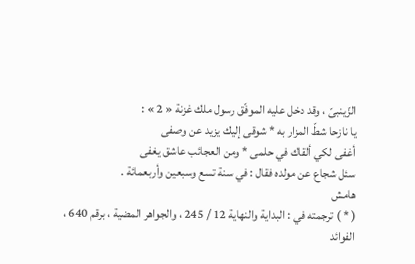الزّينبىّ ، وقد دخل عليه الموفّق رسول ملك غزنة « 2 » :
يا نازحا شطّ المزار به * شوقى إليك يزيد عن وصفى
أغفى لكي ألقاك في حلمى * ومن العجائب عاشق يغفى
سئل شجاع عن مولده فقال : في سنة تسع وسبعين وأربعمائة .
هامش
( * ) ترجمته في : البداية والنهاية 12 / 245 ، والجواهر المضية ، برقم 640 ، الفوائد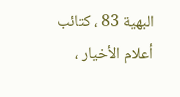البهية 83 ، كتائب أعلام الأخيار ،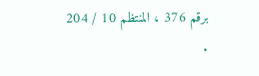برقم 376 ، المنتظم 10 / 204 .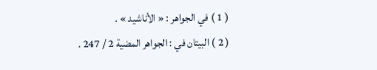( 1 ) في الجواهر : « الأناشيد » .
( 2 ) البيتان في : الجواهر المضية 2 / 247 .